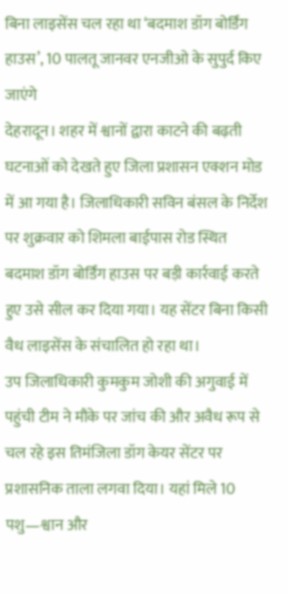बिना लाइसेंस चल रहा था ‘बदमाश डॉग बोर्डिंग हाउस’, 10 पालतू जानवर एनजीओ के सुपुर्द किए जाएंगे
देहरादून। शहर में श्वानों द्वारा काटने की बढ़ती घटनाओं को देखते हुए जिला प्रशासन एक्शन मोड में आ गया है। जिलाधिकारी सविन बंसल के निर्देश पर शुक्रवार को शिमला बाईपास रोड स्थित बदमाश डॉग बोर्डिंग हाउस पर बड़ी कार्रवाई करते हुए उसे सील कर दिया गया। यह सेंटर बिना किसी वैध लाइसेंस के संचालित हो रहा था।
उप जिलाधिकारी कुमकुम जोशी की अगुवाई में पहुंची टीम ने मौके पर जांच की और अवैध रूप से चल रहे इस तिमंजिला डॉग केयर सेंटर पर प्रशासनिक ताला लगवा दिया। यहां मिले 10 पशु—श्वान और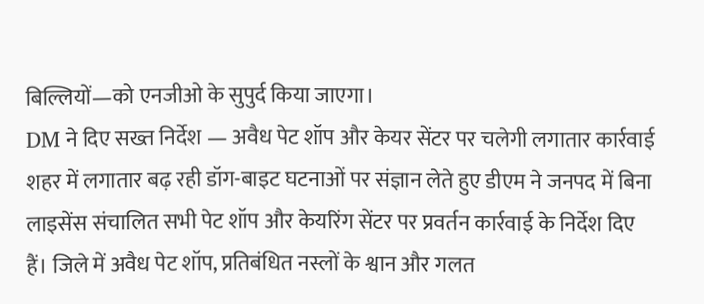बिल्लियों—को एनजीओ के सुपुर्द किया जाएगा।
DM ने दिए सख्त निर्देश — अवैध पेट शॉप और केयर सेंटर पर चलेगी लगातार कार्रवाई
शहर में लगातार बढ़ रही डॉग-बाइट घटनाओं पर संज्ञान लेते हुए डीएम ने जनपद में बिना लाइसेंस संचालित सभी पेट शॉप और केयरिंग सेंटर पर प्रवर्तन कार्रवाई के निर्देश दिए हैं। जिले में अवैध पेट शॉप, प्रतिबंधित नस्लों के श्वान और गलत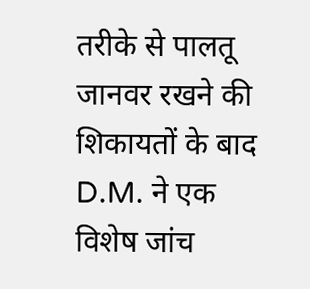तरीके से पालतू जानवर रखने की शिकायतों के बाद D.M. ने एक विशेष जांच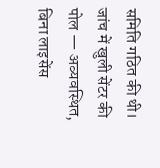समिति गठित की थी।
जांच में खुली सेंटर की पोल — अव्यवस्थित, बिना लाइसेंस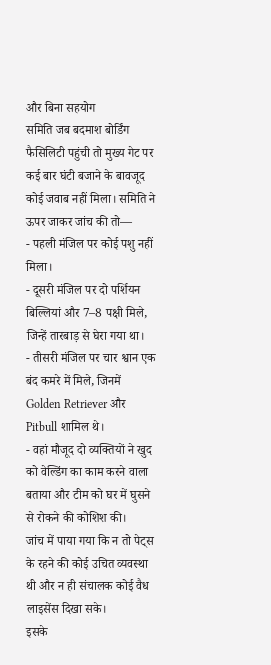और बिना सहयोग
समिति जब बदमाश बोर्डिंग फैसिलिटी पहुंची तो मुख्य गेट पर कई बार घंटी बजाने के बावजूद कोई जवाब नहीं मिला। समिति ने ऊपर जाकर जांच की तो—
- पहली मंजिल पर कोई पशु नहीं मिला।
- दूसरी मंजिल पर दो पर्शियन बिल्लियां और 7–8 पक्षी मिले, जिन्हें तारबाड़ से घेरा गया था।
- तीसरी मंजिल पर चार श्वान एक बंद कमरे में मिले, जिनमें Golden Retriever और Pitbull शामिल थे।
- वहां मौजूद दो व्यक्तियों ने खुद को वेल्डिंग का काम करने वाला बताया और टीम को घर में घुसने से रोकने की कोशिश की।
जांच में पाया गया कि न तो पेट्स के रहने की कोई उचित व्यवस्था थी और न ही संचालक कोई वैध लाइसेंस दिखा सके।
इसके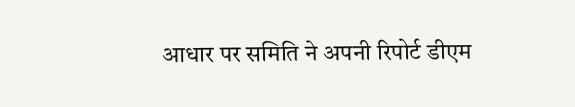आधार पर समिति ने अपनी रिपोर्ट डीएम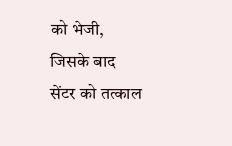को भेजी, जिसके बाद सेंटर को तत्काल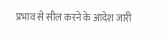प्रभाव से सील करने के आदेश जारी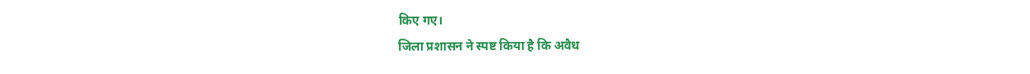किए गए।
जिला प्रशासन ने स्पष्ट किया है कि अवैध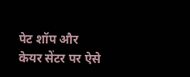पेट शॉप और केयर सेंटर पर ऐसे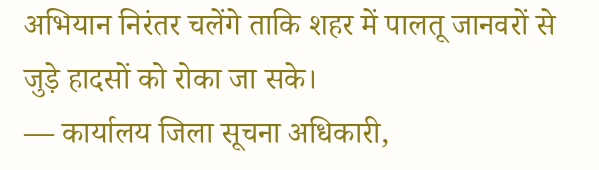अभियान निरंतर चलेंगे ताकि शहर में पालतू जानवरों से जुड़े हादसों को रोका जा सके।
— कार्यालय जिला सूचना अधिकारी,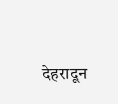देहरादून